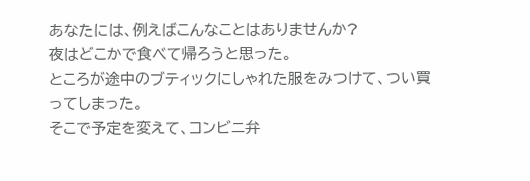あなたには、例えばこんなことはありませんか?
夜はどこかで食べて帰ろうと思った。
ところが途中のブティックにしゃれた服をみつけて、つい買ってしまった。
そこで予定を変えて、コンビニ弁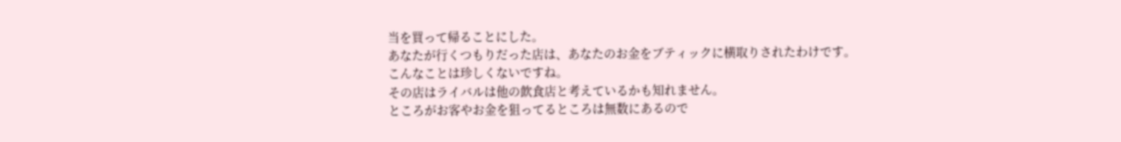当を買って帰ることにした。
あなたが行くつもりだった店は、あなたのお金をブティックに横取りされたわけです。
こんなことは珍しくないですね。
その店はライバルは他の飲食店と考えているかも知れません。
ところがお客やお金を狙ってるところは無数にあるので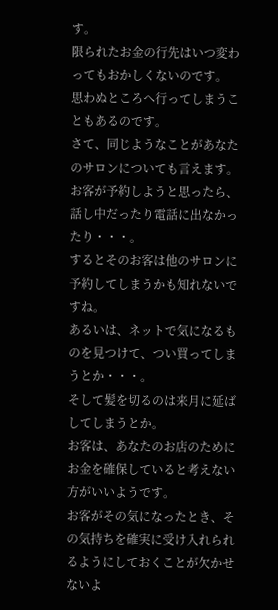す。
限られたお金の行先はいつ変わってもおかしくないのです。
思わぬところへ行ってしまうこともあるのです。
さて、同じようなことがあなたのサロンについても言えます。
お客が予約しようと思ったら、話し中だったり電話に出なかったり・・・。
するとそのお客は他のサロンに予約してしまうかも知れないですね。
あるいは、ネットで気になるものを見つけて、つい買ってしまうとか・・・。
そして髪を切るのは来月に延ばしてしまうとか。
お客は、あなたのお店のためにお金を確保していると考えない方がいいようです。
お客がその気になったとき、その気持ちを確実に受け入れられるようにしておくことが欠かせないよ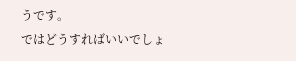うです。
ではどうすればいいでしょ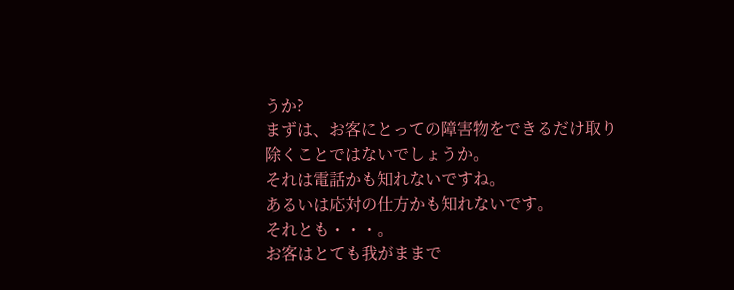うか?
まずは、お客にとっての障害物をできるだけ取り除くことではないでしょうか。
それは電話かも知れないですね。
あるいは応対の仕方かも知れないです。
それとも・・・。
お客はとても我がままで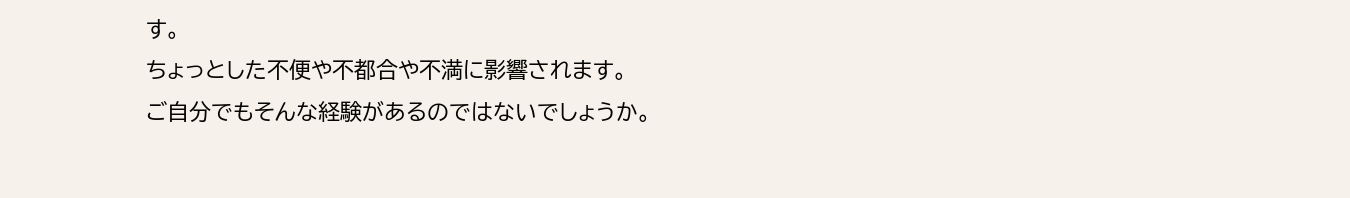す。
ちょっとした不便や不都合や不満に影響されます。
ご自分でもそんな経験があるのではないでしょうか。